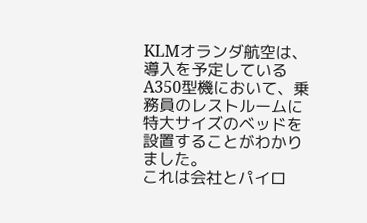KLMオランダ航空は、導入を予定しているA350型機において、乗務員のレストルームに特大サイズのベッドを設置することがわかりました。
これは会社とパイロ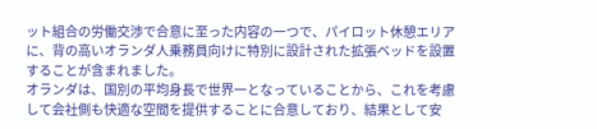ット組合の労働交渉で合意に至った内容の一つで、パイロット休憩エリアに、背の高いオランダ人乗務員向けに特別に設計された拡張ベッドを設置することが含まれました。
オランダは、国別の平均身長で世界一となっていることから、これを考慮して会社側も快適な空間を提供することに合意しており、結果として安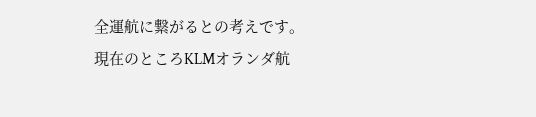全運航に繋がるとの考えです。
現在のところKLMオランダ航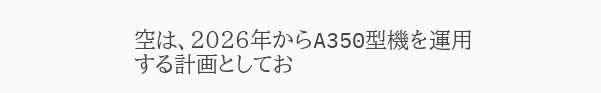空は、2026年からA350型機を運用する計画としてお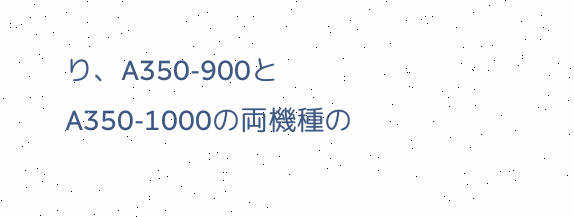り、A350-900とA350-1000の両機種の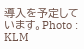導入を予定しています。Photo : KLM